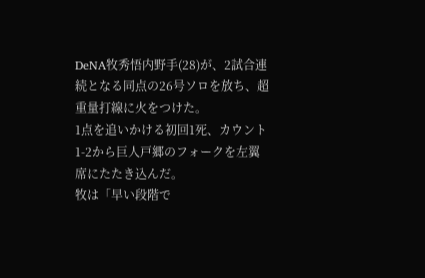DeNA牧秀悟内野手(28)が、2試合連続となる同点の26号ソロを放ち、超重量打線に火をつけた。
1点を追いかける初回1死、カウント1-2から巨人戸郷のフォークを左翼席にたたき込んだ。
牧は「早い段階で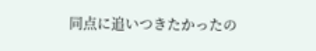同点に追いつきたかったの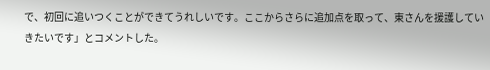で、初回に追いつくことができてうれしいです。ここからさらに追加点を取って、東さんを援護していきたいです」とコメントした。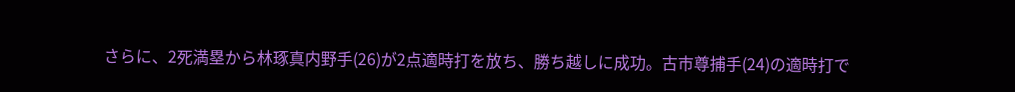さらに、2死満塁から林琢真内野手(26)が2点適時打を放ち、勝ち越しに成功。古市尊捕手(24)の適時打で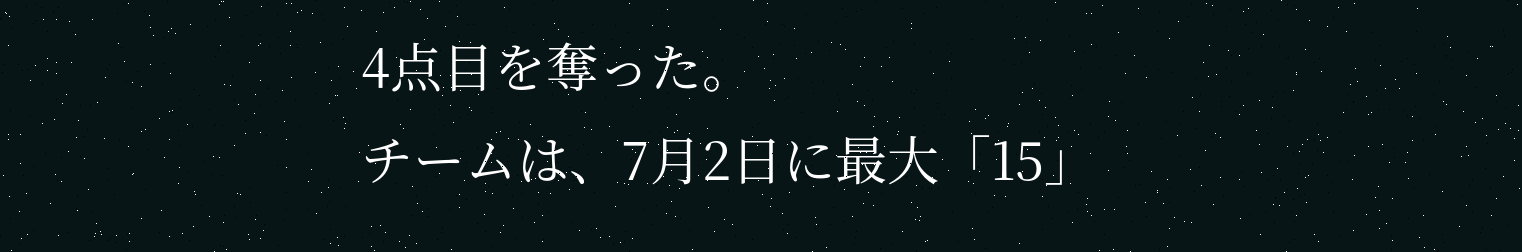4点目を奪った。
チームは、7月2日に最大「15」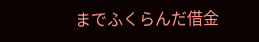までふくらんだ借金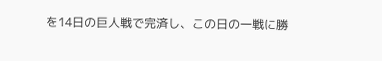を14日の巨人戦で完済し、この日の一戦に勝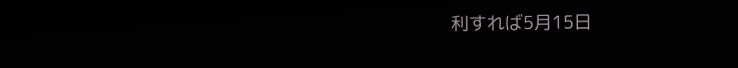利すれば5月15日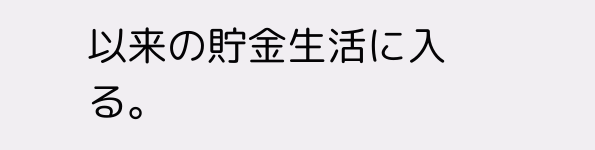以来の貯金生活に入る。